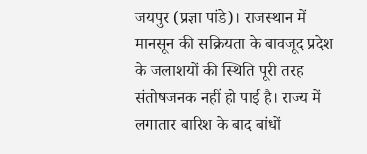जयपुर (प्रज्ञा पांडे)। राजस्थान में मानसून की सक्रियता के बावजूद प्रदेश के जलाशयों की स्थिति पूरी तरह संतोषजनक नहीं हो पाई है। राज्य में लगातार बारिश के बाद बांधों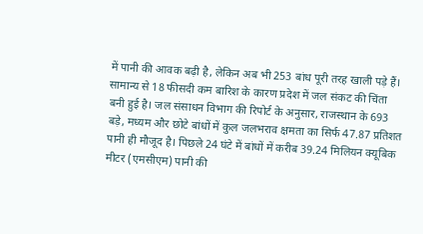में पानी की आवक बढ़ी है, लेकिन अब भी 253 बांध पूरी तरह खाली पड़े हैं। सामान्य से 18 फीसदी कम बारिश के कारण प्रदेश में जल संकट की चिंता बनी हुई है। जल संसाधन विभाग की रिपोर्ट के अनुसार, राजस्थान के 693 बड़े, मध्यम और छोटे बांधों में कुल जलभराव क्षमता का सिर्फ 47.87 प्रतिशत पानी ही मौजूद है। पिछले 24 घंटे में बांधों में करीब 39.24 मिलियन क्यूबिक मीटर (एमसीएम) पानी की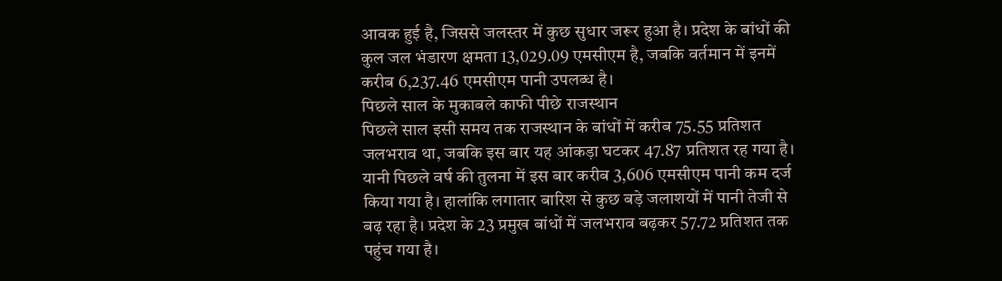आवक हुई है, जिससे जलस्तर में कुछ सुधार जरूर हुआ है। प्रदेश के बांधों की कुल जल भंडारण क्षमता 13,029.09 एमसीएम है, जबकि वर्तमान में इनमें करीब 6,237.46 एमसीएम पानी उपलब्ध है।
पिछले साल के मुकाबले काफी पीछे राजस्थान
पिछले साल इसी समय तक राजस्थान के बांधों में करीब 75.55 प्रतिशत जलभराव था, जबकि इस बार यह आंकड़ा घटकर 47.87 प्रतिशत रह गया है। यानी पिछले वर्ष की तुलना में इस बार करीब 3,606 एमसीएम पानी कम दर्ज किया गया है। हालांकि लगातार बारिश से कुछ बड़े जलाशयों में पानी तेजी से बढ़ रहा है। प्रदेश के 23 प्रमुख बांधों में जलभराव बढ़कर 57.72 प्रतिशत तक पहुंच गया है।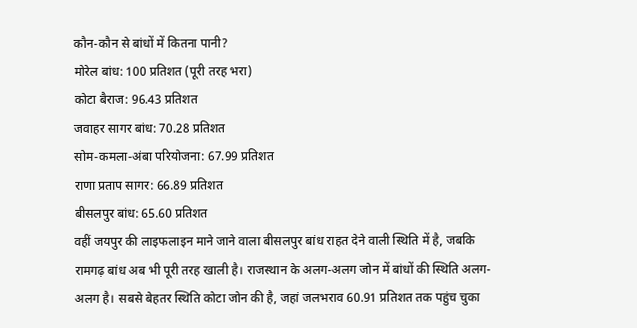कौन-कौन से बांधों में कितना पानी?
मोरेल बांध: 100 प्रतिशत (पूरी तरह भरा)
कोटा बैराज: 96.43 प्रतिशत
जवाहर सागर बांध: 70.28 प्रतिशत
सोम-कमला-अंबा परियोजना: 67.99 प्रतिशत
राणा प्रताप सागर: 66.89 प्रतिशत
बीसलपुर बांध: 65.60 प्रतिशत
वहीं जयपुर की लाइफलाइन माने जाने वाला बीसलपुर बांध राहत देने वाली स्थिति में है, जबकि रामगढ़ बांध अब भी पूरी तरह खाली है। राजस्थान के अलग-अलग जोन में बांधों की स्थिति अलग-अलग है। सबसे बेहतर स्थिति कोटा जोन की है, जहां जलभराव 60.91 प्रतिशत तक पहुंच चुका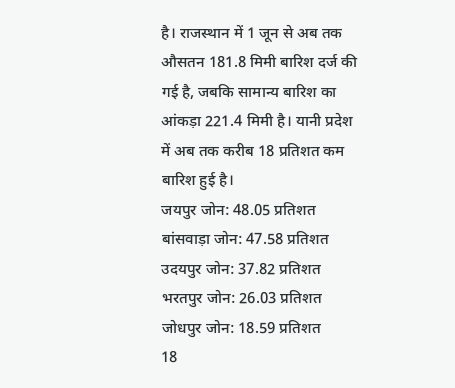है। राजस्थान में 1 जून से अब तक औसतन 181.8 मिमी बारिश दर्ज की गई है, जबकि सामान्य बारिश का आंकड़ा 221.4 मिमी है। यानी प्रदेश में अब तक करीब 18 प्रतिशत कम बारिश हुई है।
जयपुर जोन: 48.05 प्रतिशत
बांसवाड़ा जोन: 47.58 प्रतिशत
उदयपुर जोन: 37.82 प्रतिशत
भरतपुर जोन: 26.03 प्रतिशत
जोधपुर जोन: 18.59 प्रतिशत
18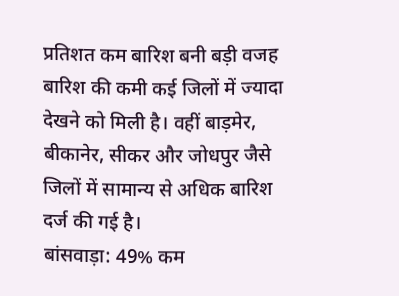प्रतिशत कम बारिश बनी बड़ी वजह
बारिश की कमी कई जिलों में ज्यादा देखने को मिली है। वहीं बाड़मेर, बीकानेर, सीकर और जोधपुर जैसे जिलों में सामान्य से अधिक बारिश दर्ज की गई है।
बांसवाड़ा: 49% कम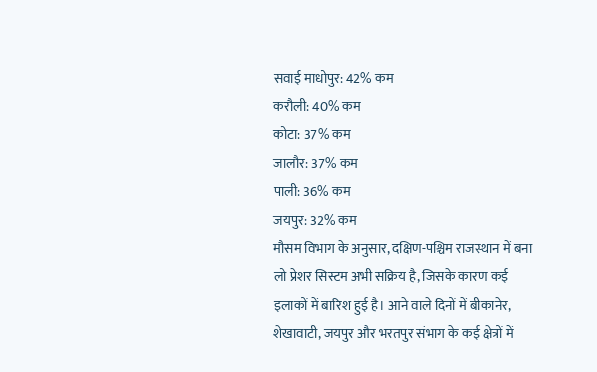सवाई माधोपुर: 42% कम
करौली: 40% कम
कोटा: 37% कम
जालौर: 37% कम
पाली: 36% कम
जयपुर: 32% कम
मौसम विभाग के अनुसार, दक्षिण-पश्चिम राजस्थान में बना लो प्रेशर सिस्टम अभी सक्रिय है, जिसके कारण कई इलाकों में बारिश हुई है। आने वाले दिनों में बीकानेर, शेखावाटी, जयपुर और भरतपुर संभाग के कई क्षेत्रों में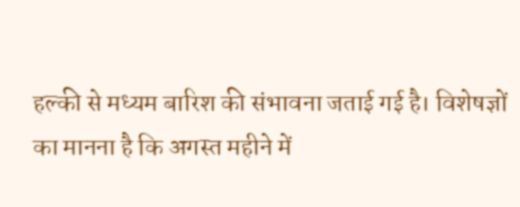हल्की से मध्यम बारिश की संभावना जताई गई है। विशेषज्ञों का मानना है कि अगस्त महीने में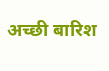अच्छी बारिश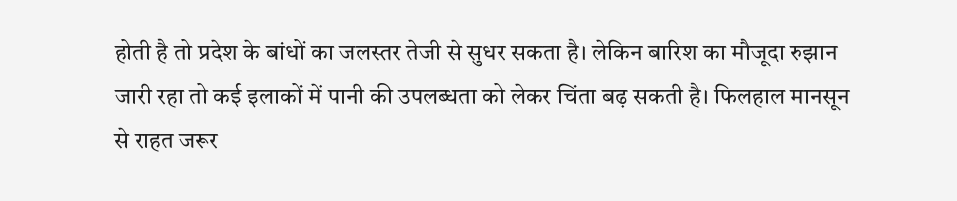होती है तो प्रदेश के बांधों का जलस्तर तेजी से सुधर सकता है। लेकिन बारिश का मौजूदा रुझान जारी रहा तो कई इलाकों में पानी की उपलब्धता को लेकर चिंता बढ़ सकती है। फिलहाल मानसून से राहत जरूर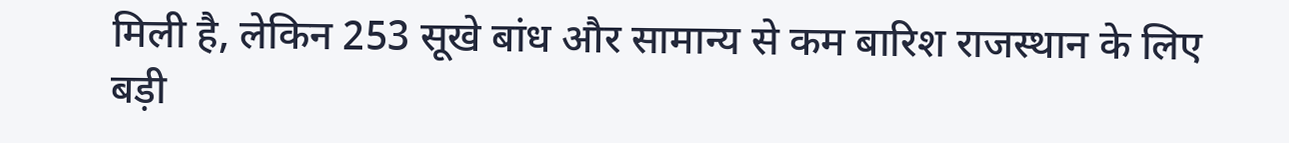मिली है, लेकिन 253 सूखे बांध और सामान्य से कम बारिश राजस्थान के लिए बड़ी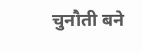चुनौती बने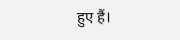हुए हैं।